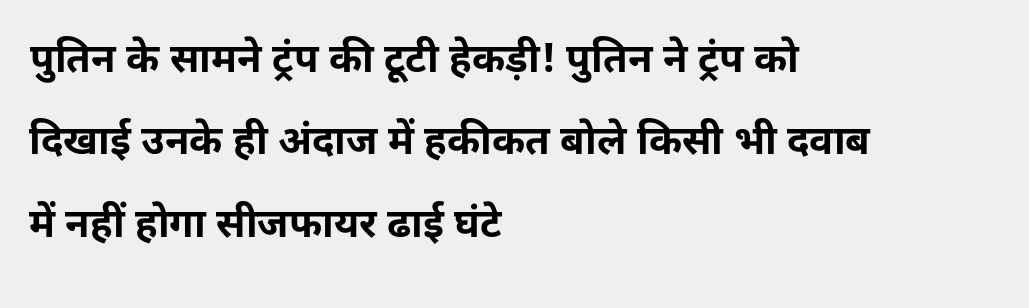पुतिन के सामने ट्रंप की टूटी हेकड़ी! पुतिन ने ट्रंप को दिखाई उनके ही अंदाज में हकीकत बोले किसी भी दवाब में नहीं होगा सीजफायर ढाई घंटे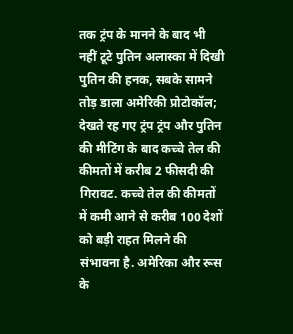तक ट्रंप के मानने के बाद भी नहीं टूटे पुतिन अलास्का में दिखी पुतिन की हनक, सबके सामने तोड़ डाला अमेरिकी प्रोटोकॉल; देखते रह गए ट्रंप ट्रंप और पुतिन की मीटिंग के बाद कच्चे तेल की कीमतों में करीब 2 फीसदी की गिरावट. कच्चे तेल की कीमतों में कमी आने से करीब 100 देशों को बड़ी राहत मिलने की संभावना है. अमेरिका और रूस के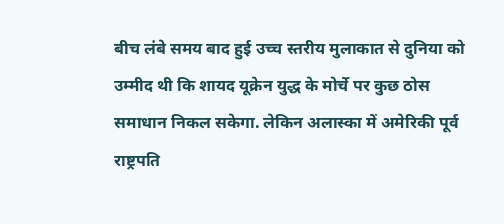बीच लंबे समय बाद हुई उच्च स्तरीय मुलाकात से दुनिया को उम्मीद थी कि शायद यूक्रेन युद्ध के मोर्चे पर कुछ ठोस समाधान निकल सकेगा. लेकिन अलास्का में अमेरिकी पूर्व राष्ट्रपति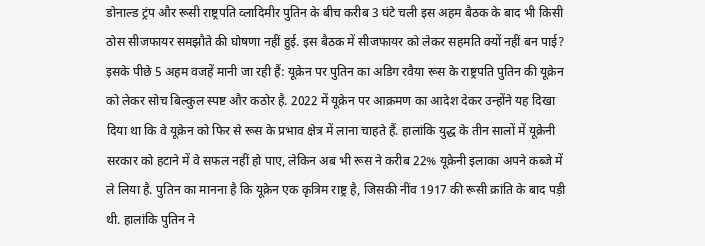डोनाल्ड ट्रंप और रूसी राष्ट्रपति व्लादिमीर पुतिन के बीच करीब 3 घंटे चली इस अहम बैठक के बाद भी किसी ठोस सीजफायर समझौते की घोषणा नहीं हुई. इस बैठक में सीजफायर को लेकर सहमति क्यों नहीं बन पाई? इसके पीछे 5 अहम वजहें मानी जा रही हैं: यूक्रेन पर पुतिन का अडिग रवैया रूस के राष्ट्रपति पुतिन की यूक्रेन को लेकर सोच बिल्कुल स्पष्ट और कठोर है. 2022 में यूक्रेन पर आक्रमण का आदेश देकर उन्होंने यह दिखा दिया था कि वे यूक्रेन को फिर से रूस के प्रभाव क्षेत्र में लाना चाहते हैं. हालांकि युद्ध के तीन सालों में यूक्रेनी सरकार को हटाने में वे सफल नहीं हो पाए, लेकिन अब भी रूस ने करीब 22% यूक्रेनी इलाका अपने कब्जे में ले लिया है. पुतिन का मानना है कि यूक्रेन एक कृत्रिम राष्ट्र है, जिसकी नींव 1917 की रूसी क्रांति के बाद पड़ी थी. हालांकि पुतिन ने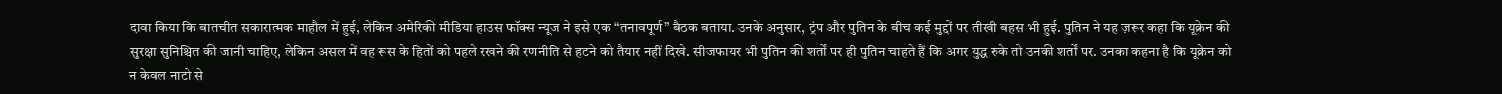दावा किया कि बातचीत सकारात्मक माहौल में हुई, लेकिन अमेरिकी मीडिया हाउस फॉक्स न्यूज ने इसे एक “तनावपूर्ण” बैठक बताया. उनके अनुसार, ट्रंप और पुतिन के बीच कई मुद्दों पर तीखी बहस भी हुई. पुतिन ने यह ज़रूर कहा कि यूक्रेन की सुरक्षा सुनिश्चित की जानी चाहिए, लेकिन असल में वह रूस के हितों को पहले रखने की रणनीति से हटने को तैयार नहीं दिखे. सीजफायर भी पुतिन की शर्तों पर ही पुतिन चाहते हैं कि अगर युद्ध रुके तो उनकी शर्तों पर. उनका कहना है कि यूक्रेन को न केवल नाटो से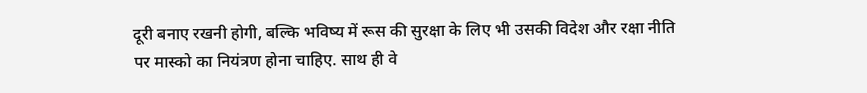दूरी बनाए रखनी होगी, बल्कि भविष्य में रूस की सुरक्षा के लिए भी उसकी विदेश और रक्षा नीति पर मास्को का नियंत्रण होना चाहिए. साथ ही वे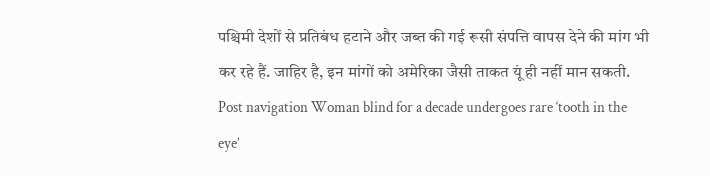पश्चिमी देशों से प्रतिबंध हटाने और जब्त की गई रूसी संपत्ति वापस देने की मांग भी कर रहे हैं. जाहिर है, इन मांगों को अमेरिका जैसी ताकत यूं ही नहीं मान सकती. Post navigation Woman blind for a decade undergoes rare ‘tooth in the eye’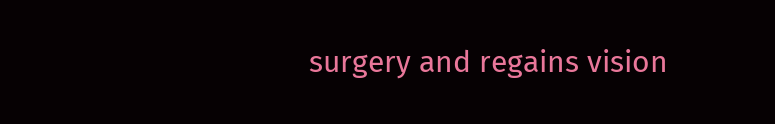surgery and regains vision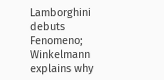Lamborghini debuts Fenomeno; Winkelmann explains why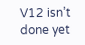V12 isn’t done yet